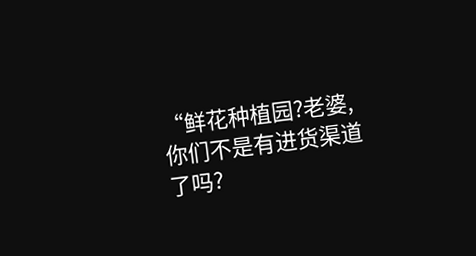“鲜花种植园?老婆,你们不是有进货渠道了吗?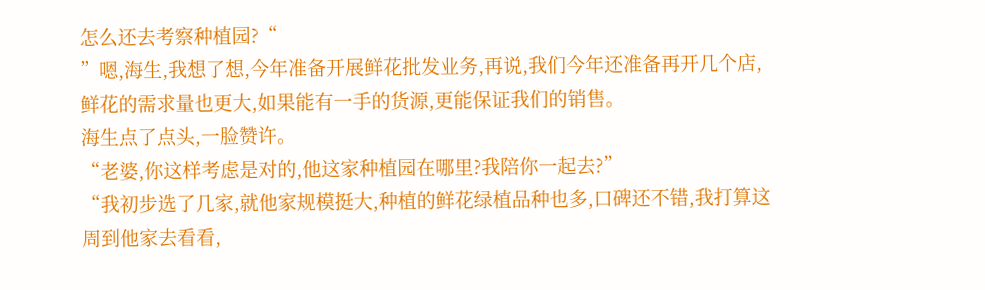怎么还去考察种植园?“
”嗯,海生,我想了想,今年准备开展鲜花批发业务,再说,我们今年还准备再开几个店,鲜花的需求量也更大,如果能有一手的货源,更能保证我们的销售。
海生点了点头,一脸赞许。
“老婆,你这样考虑是对的,他这家种植园在哪里?我陪你一起去?”
“我初步选了几家,就他家规模挺大,种植的鲜花绿植品种也多,口碑还不错,我打算这周到他家去看看,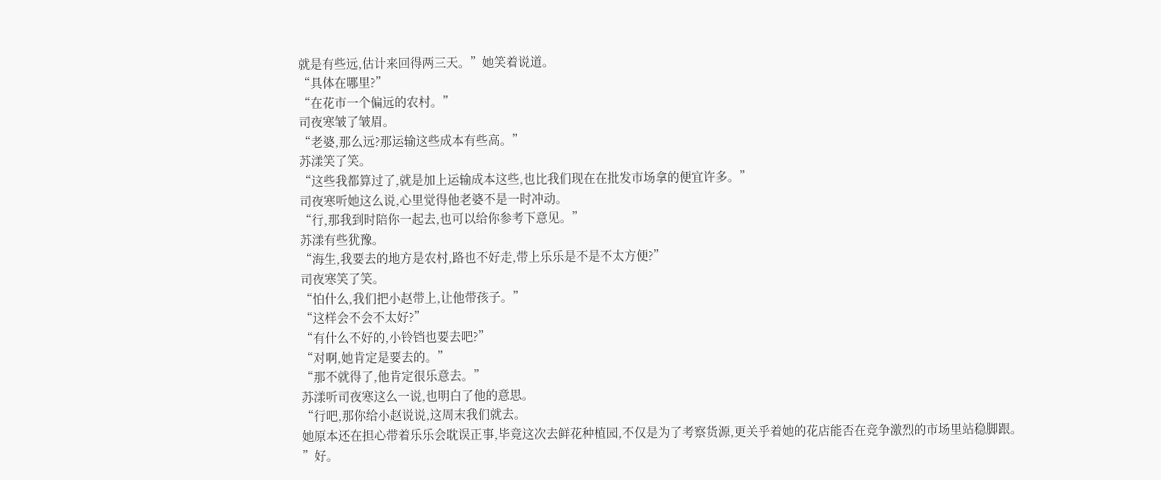就是有些远,估计来回得两三天。”她笑着说道。
“具体在哪里?”
“在花市一个偏远的农村。”
司夜寒皱了皱眉。
“老婆,那么远?那运输这些成本有些高。”
苏漾笑了笑。
“这些我都算过了,就是加上运输成本这些,也比我们现在在批发市场拿的便宜许多。”
司夜寒听她这么说,心里觉得他老婆不是一时冲动。
“行,那我到时陪你一起去,也可以给你参考下意见。”
苏漾有些犹豫。
“海生,我要去的地方是农村,路也不好走,带上乐乐是不是不太方便?”
司夜寒笑了笑。
“怕什么,我们把小赵带上,让他带孩子。”
“这样会不会不太好?”
“有什么不好的,小铃铛也要去吧?”
“对啊,她肯定是要去的。”
“那不就得了,他肯定很乐意去。”
苏漾听司夜寒这么一说,也明白了他的意思。
“行吧,那你给小赵说说,这周末我们就去。
她原本还在担心带着乐乐会耽误正事,毕竟这次去鲜花种植园,不仅是为了考察货源,更关乎着她的花店能否在竞争激烈的市场里站稳脚跟。
”好。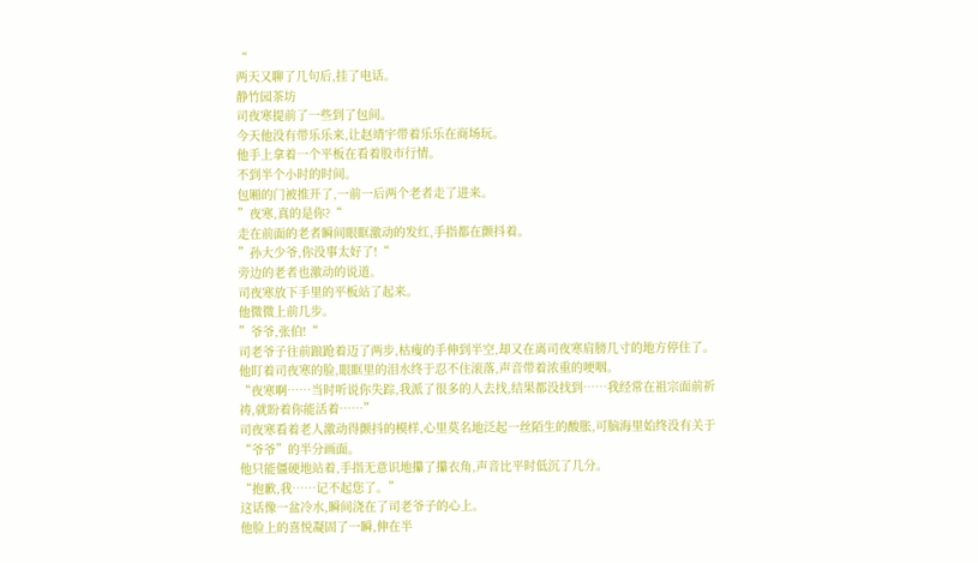“
两天又聊了几句后,挂了电话。
静竹园茶坊
司夜寒提前了一些到了包间。
今天他没有带乐乐来,让赵靖宇带着乐乐在商场玩。
他手上拿着一个平板在看着股市行情。
不到半个小时的时间。
包厢的门被推开了,一前一后两个老者走了进来。
”夜寒,真的是你?“
走在前面的老者瞬间眼眶激动的发红,手指都在颤抖着。
”孙大少爷,你没事太好了!“
旁边的老者也激动的说道。
司夜寒放下手里的平板站了起来。
他微微上前几步。
”爷爷,张伯!“
司老爷子往前踉跄着迈了两步,枯瘦的手伸到半空,却又在离司夜寒肩膀几寸的地方停住了。
他盯着司夜寒的脸,眼眶里的泪水终于忍不住滚落,声音带着浓重的哽咽。
“夜寒啊……当时听说你失踪,我派了很多的人去找,结果都没找到……我经常在祖宗面前祈祷,就盼着你能活着……”
司夜寒看着老人激动得颤抖的模样,心里莫名地泛起一丝陌生的酸胀,可脑海里始终没有关于“爷爷”的半分画面。
他只能僵硬地站着,手指无意识地攥了攥衣角,声音比平时低沉了几分。
“抱歉,我……记不起您了。”
这话像一盆冷水,瞬间浇在了司老爷子的心上。
他脸上的喜悦凝固了一瞬,伸在半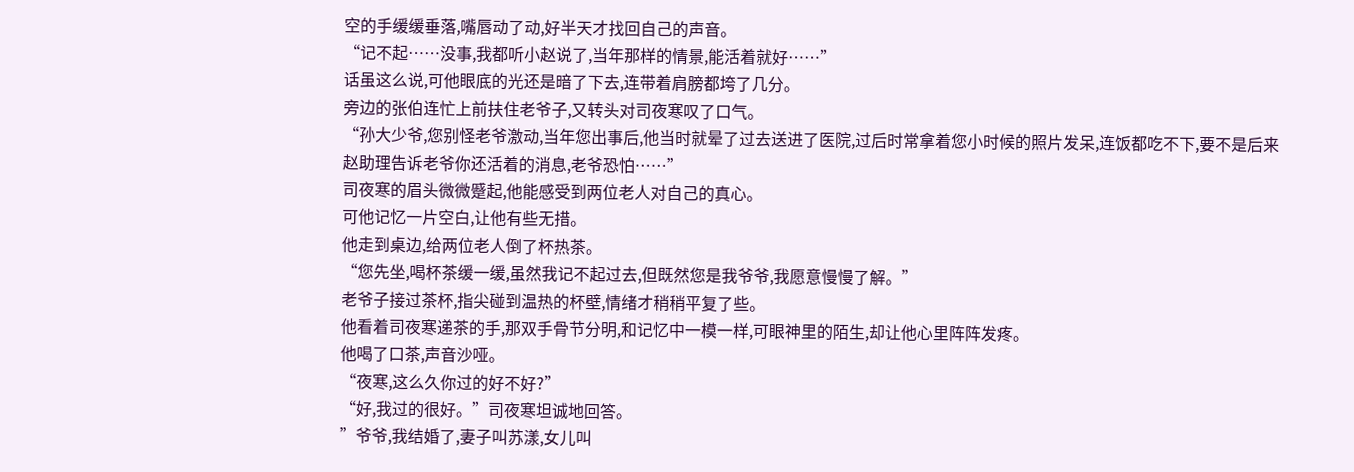空的手缓缓垂落,嘴唇动了动,好半天才找回自己的声音。
“记不起……没事,我都听小赵说了,当年那样的情景,能活着就好……”
话虽这么说,可他眼底的光还是暗了下去,连带着肩膀都垮了几分。
旁边的张伯连忙上前扶住老爷子,又转头对司夜寒叹了口气。
“孙大少爷,您别怪老爷激动,当年您出事后,他当时就晕了过去送进了医院,过后时常拿着您小时候的照片发呆,连饭都吃不下,要不是后来赵助理告诉老爷你还活着的消息,老爷恐怕……”
司夜寒的眉头微微蹙起,他能感受到两位老人对自己的真心。
可他记忆一片空白,让他有些无措。
他走到桌边,给两位老人倒了杯热茶。
“您先坐,喝杯茶缓一缓,虽然我记不起过去,但既然您是我爷爷,我愿意慢慢了解。”
老爷子接过茶杯,指尖碰到温热的杯壁,情绪才稍稍平复了些。
他看着司夜寒递茶的手,那双手骨节分明,和记忆中一模一样,可眼神里的陌生,却让他心里阵阵发疼。
他喝了口茶,声音沙哑。
“夜寒,这么久你过的好不好?”
“好,我过的很好。”司夜寒坦诚地回答。
”爷爷,我结婚了,妻子叫苏漾,女儿叫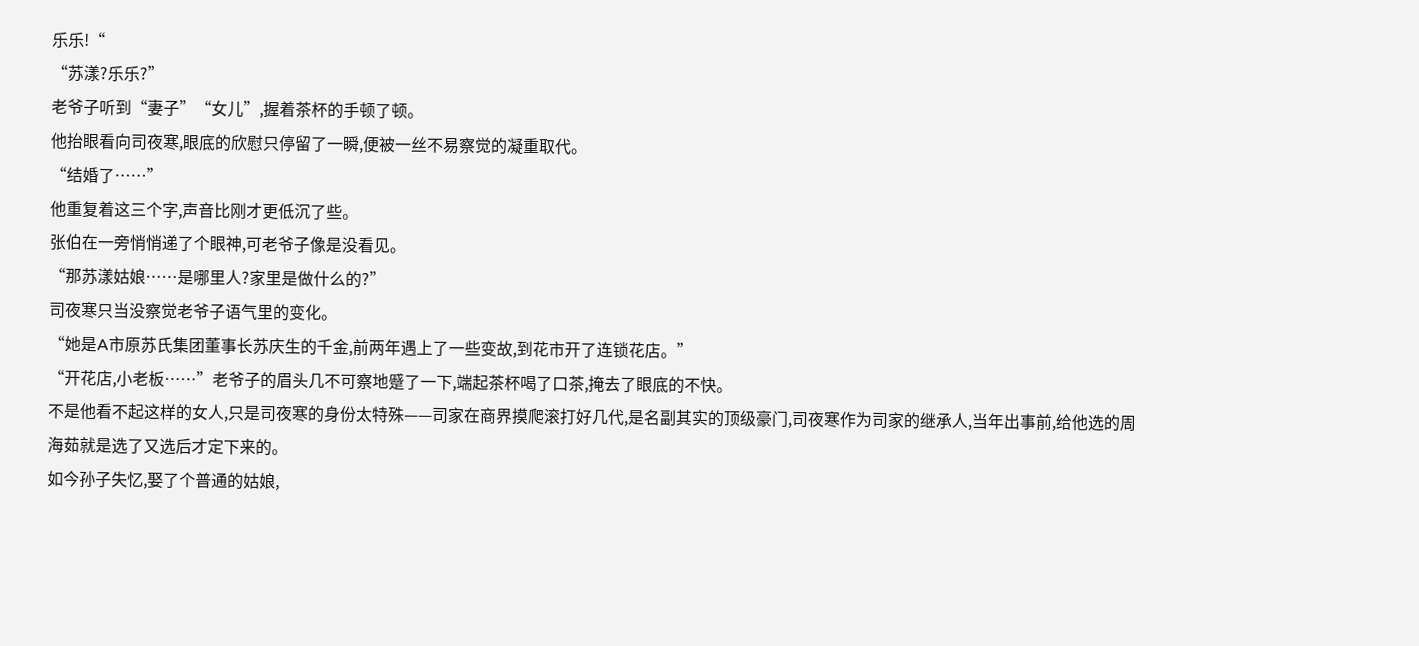乐乐!“
“苏漾?乐乐?”
老爷子听到“妻子”“女儿”,握着茶杯的手顿了顿。
他抬眼看向司夜寒,眼底的欣慰只停留了一瞬,便被一丝不易察觉的凝重取代。
“结婚了……”
他重复着这三个字,声音比刚才更低沉了些。
张伯在一旁悄悄递了个眼神,可老爷子像是没看见。
“那苏漾姑娘……是哪里人?家里是做什么的?”
司夜寒只当没察觉老爷子语气里的变化。
“她是A市原苏氏集团董事长苏庆生的千金,前两年遇上了一些变故,到花市开了连锁花店。”
“开花店,小老板……”老爷子的眉头几不可察地蹙了一下,端起茶杯喝了口茶,掩去了眼底的不快。
不是他看不起这样的女人,只是司夜寒的身份太特殊——司家在商界摸爬滚打好几代,是名副其实的顶级豪门,司夜寒作为司家的继承人,当年出事前,给他选的周海茹就是选了又选后才定下来的。
如今孙子失忆,娶了个普通的姑娘,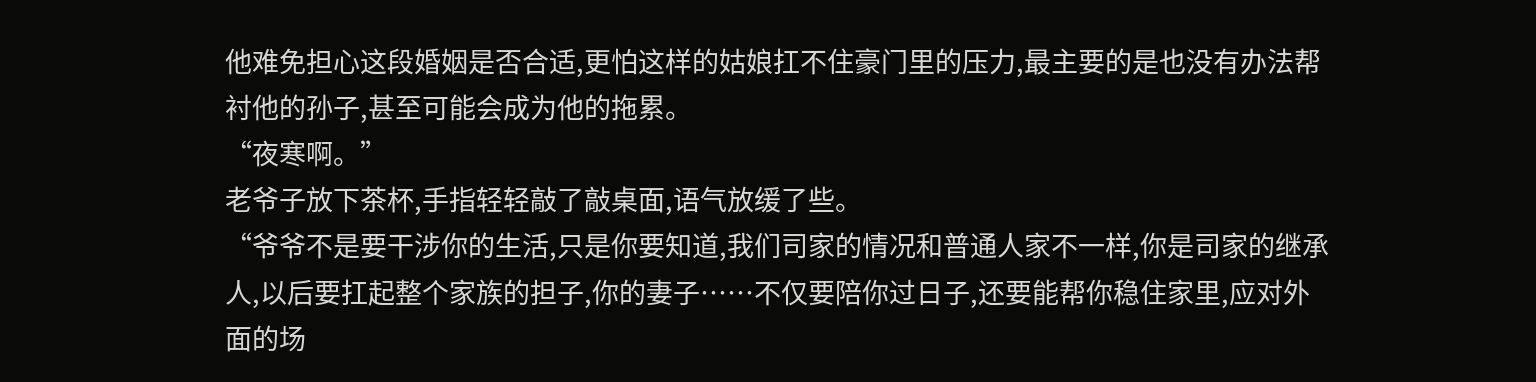他难免担心这段婚姻是否合适,更怕这样的姑娘扛不住豪门里的压力,最主要的是也没有办法帮衬他的孙子,甚至可能会成为他的拖累。
“夜寒啊。”
老爷子放下茶杯,手指轻轻敲了敲桌面,语气放缓了些。
“爷爷不是要干涉你的生活,只是你要知道,我们司家的情况和普通人家不一样,你是司家的继承人,以后要扛起整个家族的担子,你的妻子……不仅要陪你过日子,还要能帮你稳住家里,应对外面的场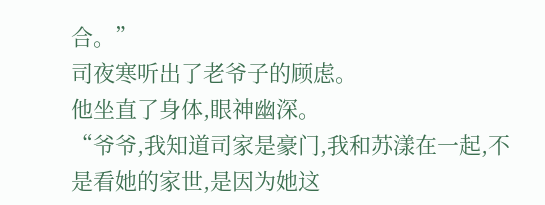合。”
司夜寒听出了老爷子的顾虑。
他坐直了身体,眼神幽深。
“爷爷,我知道司家是豪门,我和苏漾在一起,不是看她的家世,是因为她这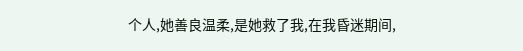个人,她善良温柔,是她救了我,在我昏迷期间,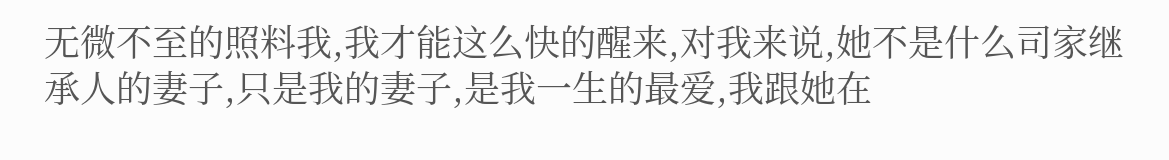无微不至的照料我,我才能这么快的醒来,对我来说,她不是什么司家继承人的妻子,只是我的妻子,是我一生的最爱,我跟她在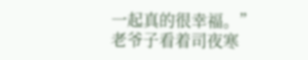一起真的很幸福。”
老爷子看着司夜寒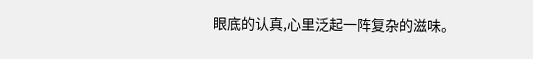眼底的认真,心里泛起一阵复杂的滋味。